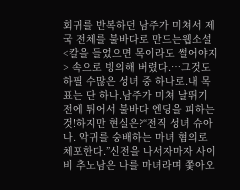회귀를 반복하던 남주가 미쳐서 제국 전체를 불바다로 만드는웹소설 <칼을 들었으면 목이라도 썰어야지> 속으로 빙의해 버렸다.…그것도 하필 수많은 성녀 중 하나로.내 목표는 단 하나.남주가 미쳐 날뛰기 전에 튀어서 불바다 엔딩을 피하는 것!하지만 현실은?“전직 성녀 슈아나. 악귀를 숭배하는 마녀 혐의로 체포한다.”신전을 나서자마자 사이비 추노남은 나를 마녀라며 쫓아오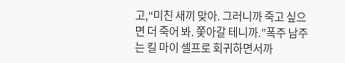고,“미친 새끼 맞아. 그러니까 죽고 싶으면 더 죽어 봐. 쫓아갈 테니까.”폭주 남주는 킬 마이 셀프로 회귀하면서까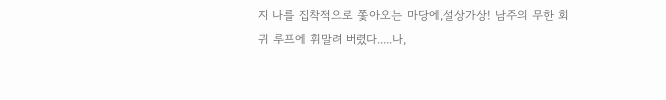지 나를 집착적으로 쫓아오는 마당에,설상가상! 남주의 무한 회귀 루프에 휘말려 버렸다.....나,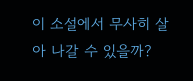이 소설에서 무사히 살아 나갈 수 있을까?